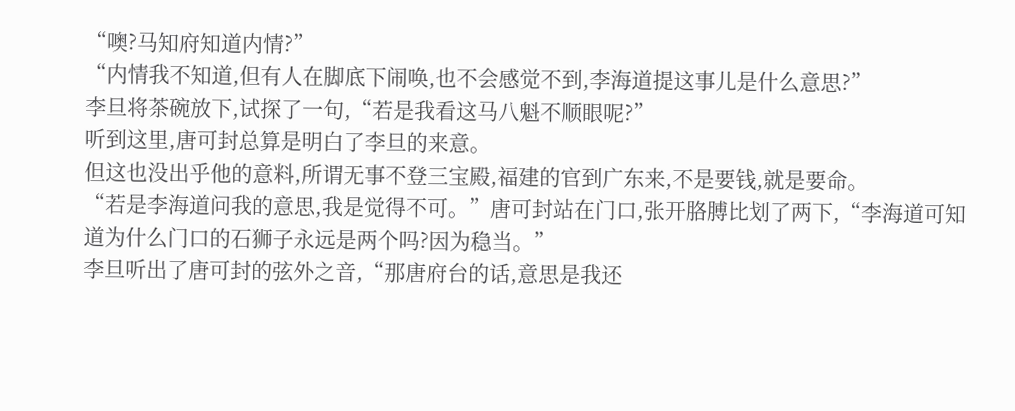“噢?马知府知道内情?”
“内情我不知道,但有人在脚底下闹唤,也不会感觉不到,李海道提这事儿是什么意思?”
李旦将茶碗放下,试探了一句,“若是我看这马八魁不顺眼呢?”
听到这里,唐可封总算是明白了李旦的来意。
但这也没出乎他的意料,所谓无事不登三宝殿,福建的官到广东来,不是要钱,就是要命。
“若是李海道问我的意思,我是觉得不可。”唐可封站在门口,张开胳膊比划了两下,“李海道可知道为什么门口的石狮子永远是两个吗?因为稳当。”
李旦听出了唐可封的弦外之音,“那唐府台的话,意思是我还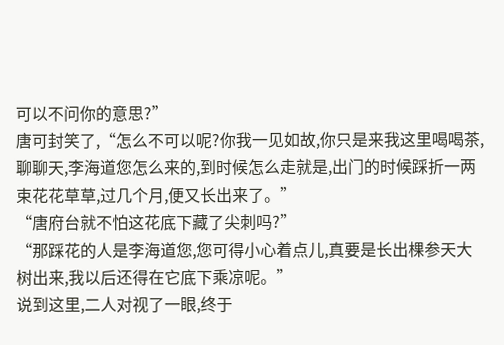可以不问你的意思?”
唐可封笑了,“怎么不可以呢?你我一见如故,你只是来我这里喝喝茶,聊聊天,李海道您怎么来的,到时候怎么走就是,出门的时候踩折一两束花花草草,过几个月,便又长出来了。”
“唐府台就不怕这花底下藏了尖刺吗?”
“那踩花的人是李海道您,您可得小心着点儿,真要是长出棵参天大树出来,我以后还得在它底下乘凉呢。”
说到这里,二人对视了一眼,终于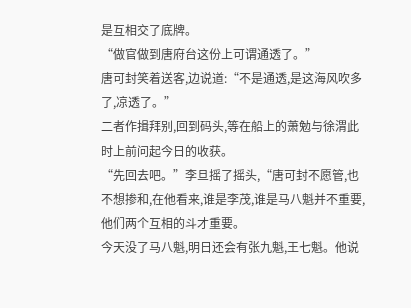是互相交了底牌。
“做官做到唐府台这份上可谓通透了。”
唐可封笑着送客,边说道:“不是通透,是这海风吹多了,凉透了。”
二者作揖拜别,回到码头,等在船上的萧勉与徐渭此时上前问起今日的收获。
“先回去吧。”李旦摇了摇头,“唐可封不愿管,也不想掺和,在他看来,谁是李茂,谁是马八魁并不重要,他们两个互相的斗才重要。
今天没了马八魁,明日还会有张九魁,王七魁。他说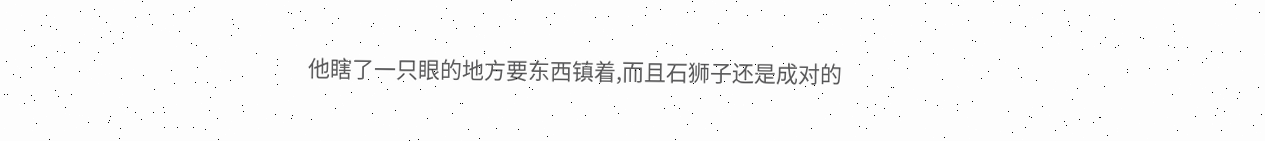他瞎了一只眼的地方要东西镇着,而且石狮子还是成对的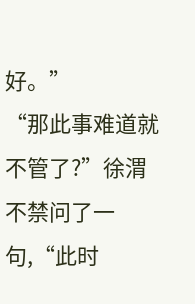好。”
“那此事难道就不管了?”徐渭不禁问了一句,“此时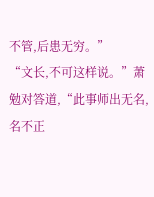不管,后患无穷。”
“文长,不可这样说。”萧勉对答道,“此事师出无名,名不正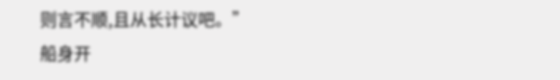则言不顺,且从长计议吧。”
船身开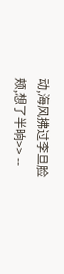动,海风拂过李旦脸颊,想了半晌>> --